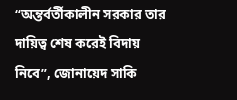“অন্তর্বর্তীকালীন সরকার তার দায়িত্ব শেষ করেই বিদায় নিবে”, জোনায়েদ সাকি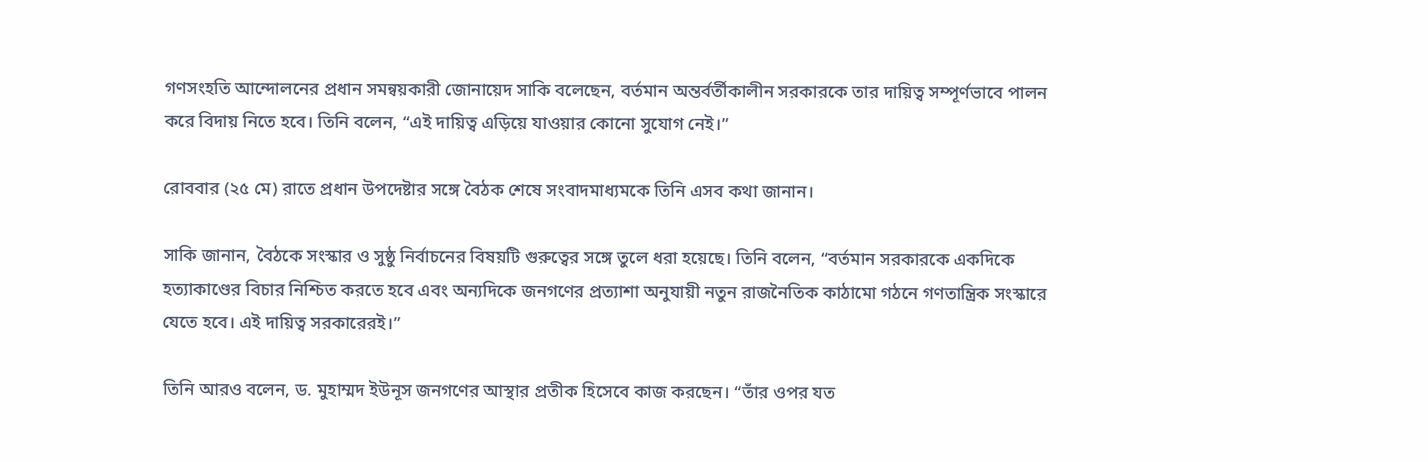গণসংহতি আন্দোলনের প্রধান সমন্বয়কারী জোনায়েদ সাকি বলেছেন, বর্তমান অন্তর্বর্তীকালীন সরকারকে তার দায়িত্ব সম্পূর্ণভাবে পালন করে বিদায় নিতে হবে। তিনি বলেন, “এই দায়িত্ব এড়িয়ে যাওয়ার কোনো সুযোগ নেই।”

রোববার (২৫ মে) রাতে প্রধান উপদেষ্টার সঙ্গে বৈঠক শেষে সংবাদমাধ্যমকে তিনি এসব কথা জানান।

সাকি জানান, বৈঠকে সংস্কার ও সুষ্ঠু নির্বাচনের বিষয়টি গুরুত্বের সঙ্গে তুলে ধরা হয়েছে। তিনি বলেন, “বর্তমান সরকারকে একদিকে হত্যাকাণ্ডের বিচার নিশ্চিত করতে হবে এবং অন্যদিকে জনগণের প্রত্যাশা অনুযায়ী নতুন রাজনৈতিক কাঠামো গঠনে গণতান্ত্রিক সংস্কারে যেতে হবে। এই দায়িত্ব সরকারেরই।”

তিনি আরও বলেন, ড. মুহাম্মদ ইউনূস জনগণের আস্থার প্রতীক হিসেবে কাজ করছেন। “তাঁর ওপর যত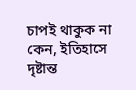চাপই থাকুক না কেন, ইতিহাসে দৃষ্টান্ত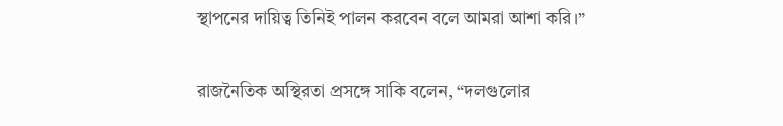স্থাপনের দায়িত্ব তিনিই পালন করবেন বলে আমরা আশা করি।”

রাজনৈতিক অস্থিরতা প্রসঙ্গে সাকি বলেন, “দলগুলোর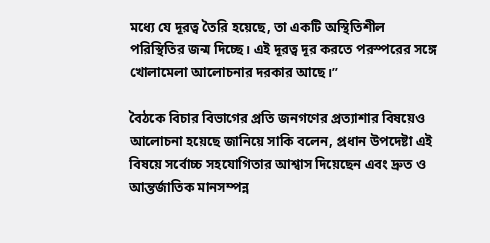মধ্যে যে দূরত্ব তৈরি হয়েছে, তা একটি অস্থিতিশীল পরিস্থিতির জন্ম দিচ্ছে। এই দূরত্ব দূর করতে পরস্পরের সঙ্গে খোলামেলা আলোচনার দরকার আছে।”

বৈঠকে বিচার বিভাগের প্রতি জনগণের প্রত্যাশার বিষয়েও আলোচনা হয়েছে জানিয়ে সাকি বলেন, প্রধান উপদেষ্টা এই বিষয়ে সর্বোচ্চ সহযোগিতার আশ্বাস দিয়েছেন এবং দ্রুত ও আন্তর্জাতিক মানসম্পন্ন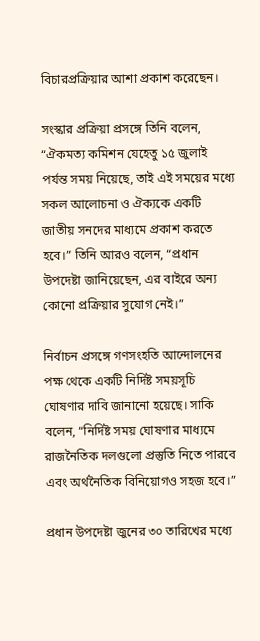বিচারপ্রক্রিয়ার আশা প্রকাশ করেছেন।

সংস্কার প্রক্রিয়া প্রসঙ্গে তিনি বলেন, “ঐকমত্য কমিশন যেহেতু ১৫ জুলাই পর্যন্ত সময় নিয়েছে, তাই এই সময়ের মধ্যে সকল আলোচনা ও ঐক্যকে একটি জাতীয় সনদের মাধ্যমে প্রকাশ করতে হবে।” তিনি আরও বলেন, “প্রধান উপদেষ্টা জানিয়েছেন, এর বাইরে অন্য কোনো প্রক্রিয়ার সুযোগ নেই।”

নির্বাচন প্রসঙ্গে গণসংহতি আন্দোলনের পক্ষ থেকে একটি নির্দিষ্ট সময়সূচি ঘোষণার দাবি জানানো হয়েছে। সাকি বলেন, “নির্দিষ্ট সময় ঘোষণার মাধ্যমে রাজনৈতিক দলগুলো প্রস্তুতি নিতে পারবে এবং অর্থনৈতিক বিনিয়োগও সহজ হবে।”

প্রধান উপদেষ্টা জুনের ৩০ তারিখের মধ্যে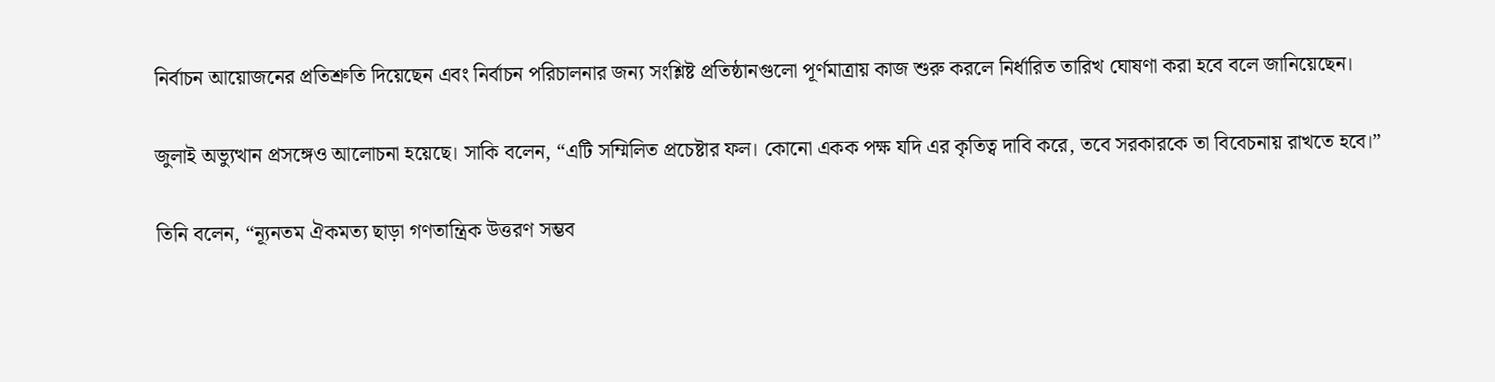নির্বাচন আয়োজনের প্রতিশ্রুতি দিয়েছেন এবং নির্বাচন পরিচালনার জন্য সংশ্লিষ্ট প্রতিষ্ঠানগুলো পূর্ণমাত্রায় কাজ শুরু করলে নির্ধারিত তারিখ ঘোষণা করা হবে বলে জানিয়েছেন।

জুলাই অভ্যুত্থান প্রসঙ্গেও আলোচনা হয়েছে। সাকি বলেন, “এটি সম্মিলিত প্রচেষ্টার ফল। কোনো একক পক্ষ যদি এর কৃতিত্ব দাবি করে, তবে সরকারকে তা বিবেচনায় রাখতে হবে।”

তিনি বলেন, “ন্যূনতম ঐকমত্য ছাড়া গণতান্ত্রিক উত্তরণ সম্ভব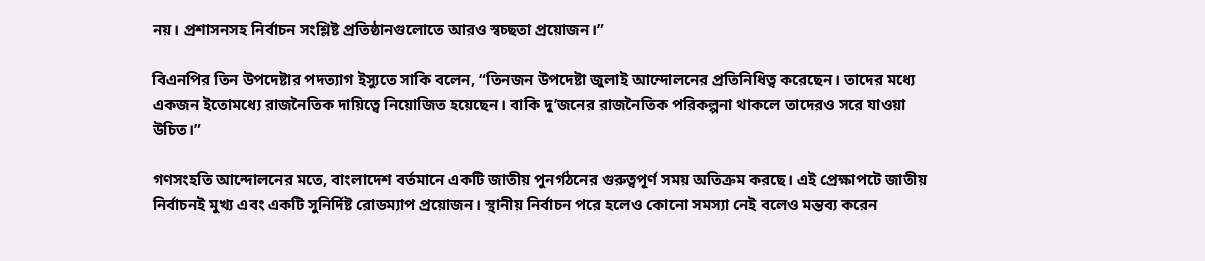নয়। প্রশাসনসহ নির্বাচন সংশ্লিষ্ট প্রতিষ্ঠানগুলোতে আরও স্বচ্ছতা প্রয়োজন।”

বিএনপির তিন উপদেষ্টার পদত্যাগ ইস্যুতে সাকি বলেন, “তিনজন উপদেষ্টা জুলাই আন্দোলনের প্রতিনিধিত্ব করেছেন। তাদের মধ্যে একজন ইতোমধ্যে রাজনৈতিক দায়িত্বে নিয়োজিত হয়েছেন। বাকি দু’জনের রাজনৈতিক পরিকল্পনা থাকলে তাদেরও সরে যাওয়া উচিত।”

গণসংহতি আন্দোলনের মতে, বাংলাদেশ বর্তমানে একটি জাতীয় পুনর্গঠনের গুরুত্বপূর্ণ সময় অতিক্রম করছে। এই প্রেক্ষাপটে জাতীয় নির্বাচনই মুখ্য এবং একটি সুনির্দিষ্ট রোডম্যাপ প্রয়োজন। স্থানীয় নির্বাচন পরে হলেও কোনো সমস্যা নেই বলেও মন্তব্য করেন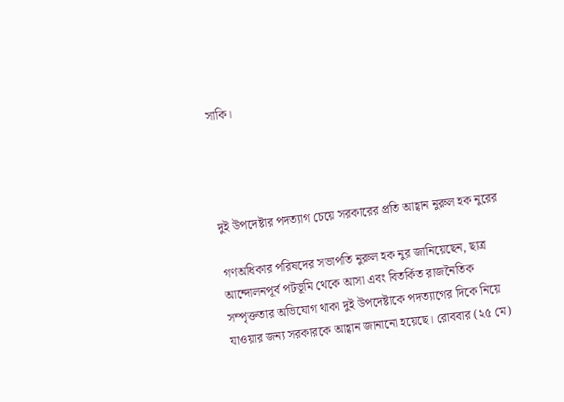সাকি।




দুই উপদেষ্টার পদত্যাগ চেয়ে সরকারের প্রতি আহ্বান নুরুল হক নুরের

গণঅধিকার পরিষদের সভাপতি নুরুল হক নুর জানিয়েছেন, ছাত্র আন্দোলনপূর্ব পটভূমি থেকে আসা এবং বিতর্কিত রাজনৈতিক সম্পৃক্ততার অভিযোগ থাকা দুই উপদেষ্টাকে পদত্যাগের দিকে নিয়ে যাওয়ার জন্য সরকারকে আহ্বান জানানো হয়েছে। রোববার (২৫ মে)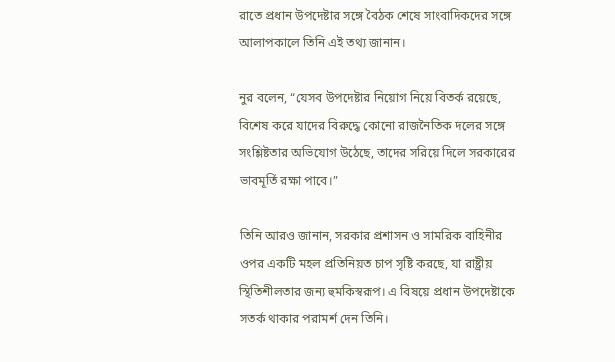রাতে প্রধান উপদেষ্টার সঙ্গে বৈঠক শেষে সাংবাদিকদের সঙ্গে আলাপকালে তিনি এই তথ্য জানান।

নুর বলেন, “যেসব উপদেষ্টার নিয়োগ নিয়ে বিতর্ক রয়েছে, বিশেষ করে যাদের বিরুদ্ধে কোনো রাজনৈতিক দলের সঙ্গে সংশ্লিষ্টতার অভিযোগ উঠেছে, তাদের সরিয়ে দিলে সরকারের ভাবমূর্তি রক্ষা পাবে।”

তিনি আরও জানান, সরকার প্রশাসন ও সামরিক বাহিনীর ওপর একটি মহল প্রতিনিয়ত চাপ সৃষ্টি করছে, যা রাষ্ট্রীয় স্থিতিশীলতার জন্য হুমকিস্বরূপ। এ বিষয়ে প্রধান উপদেষ্টাকে সতর্ক থাকার পরামর্শ দেন তিনি।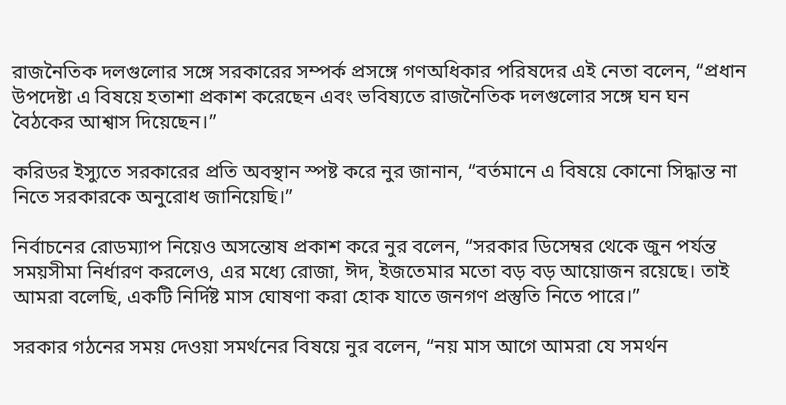রাজনৈতিক দলগুলোর সঙ্গে সরকারের সম্পর্ক প্রসঙ্গে গণঅধিকার পরিষদের এই নেতা বলেন, “প্রধান উপদেষ্টা এ বিষয়ে হতাশা প্রকাশ করেছেন এবং ভবিষ্যতে রাজনৈতিক দলগুলোর সঙ্গে ঘন ঘন বৈঠকের আশ্বাস দিয়েছেন।”

করিডর ইস্যুতে সরকারের প্রতি অবস্থান স্পষ্ট করে নুর জানান, “বর্তমানে এ বিষয়ে কোনো সিদ্ধান্ত না নিতে সরকারকে অনুরোধ জানিয়েছি।”

নির্বাচনের রোডম্যাপ নিয়েও অসন্তোষ প্রকাশ করে নুর বলেন, “সরকার ডিসেম্বর থেকে জুন পর্যন্ত সময়সীমা নির্ধারণ করলেও, এর মধ্যে রোজা, ঈদ, ইজতেমার মতো বড় বড় আয়োজন রয়েছে। তাই আমরা বলেছি, একটি নির্দিষ্ট মাস ঘোষণা করা হোক যাতে জনগণ প্রস্তুতি নিতে পারে।”

সরকার গঠনের সময় দেওয়া সমর্থনের বিষয়ে নুর বলেন, “নয় মাস আগে আমরা যে সমর্থন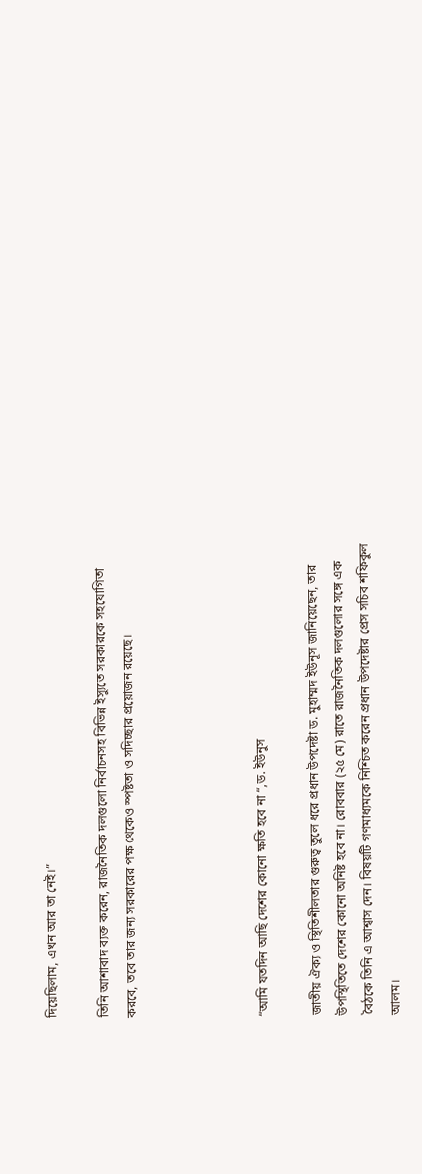দিয়েছিলাম, এখন আর তা নেই।”

তিনি আশাবাদ ব্যক্ত করেন, রাজনৈতিক দলগুলো নির্বাচনসহ বিভিন্ন ইস্যুতে সরকারকে সহযোগিতা করবে, তবে তার জন্য সরকারের পক্ষ থেকেও স্পষ্টতা ও সদিচ্ছার প্রয়োজন রয়েছে।




“আমি যতদিন আছি দেশের কোনো ক্ষতি হবে না “,ড. ইউনুস

জাতীয় ঐক্য ও স্থিতিশীলতার গুরুত্ব তুলে ধরে প্রধান উপদেষ্টা ড. মুহাম্মদ ইউনূস জানিয়েছেন, তার উপস্থিতিতে দেশের কোনো অনিষ্ট হবে না। রোববার (২৫ মে) রাতে রাজনৈতিক দলগুলোর সঙ্গে এক বৈঠকে তিনি এ আশ্বাস দেন। বিষয়টি গণমাধ্যমকে নিশ্চিত করেন প্রধান উপদেষ্টার প্রেস সচিব শফিকুল আলম।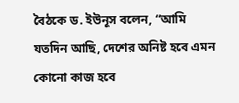বৈঠকে ড. ইউনূস বলেন, “আমি যতদিন আছি, দেশের অনিষ্ট হবে এমন কোনো কাজ হবে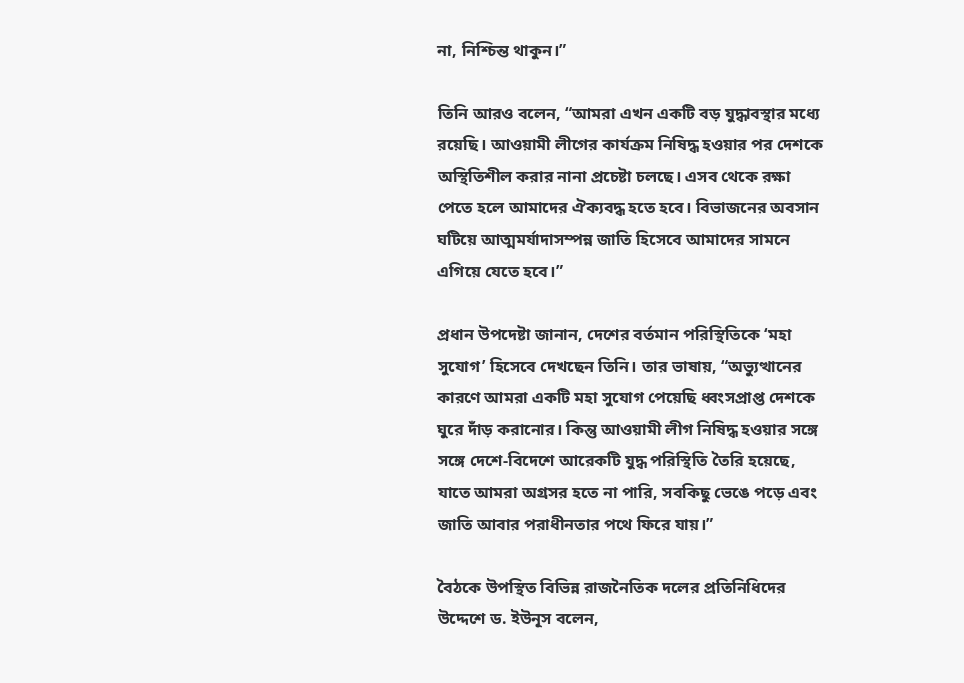না, নিশ্চিন্ত থাকুন।”

তিনি আরও বলেন, “আমরা এখন একটি বড় যুদ্ধাবস্থার মধ্যে রয়েছি। আওয়ামী লীগের কার্যক্রম নিষিদ্ধ হওয়ার পর দেশকে অস্থিতিশীল করার নানা প্রচেষ্টা চলছে। এসব থেকে রক্ষা পেতে হলে আমাদের ঐক্যবদ্ধ হতে হবে। বিভাজনের অবসান ঘটিয়ে আত্মমর্যাদাসম্পন্ন জাতি হিসেবে আমাদের সামনে এগিয়ে যেতে হবে।”

প্রধান উপদেষ্টা জানান, দেশের বর্তমান পরিস্থিতিকে ‘মহা সুযোগ’ হিসেবে দেখছেন তিনি। তার ভাষায়, “অভ্যুত্থানের কারণে আমরা একটি মহা সুযোগ পেয়েছি ধ্বংসপ্রাপ্ত দেশকে ঘুরে দাঁড় করানোর। কিন্তু আওয়ামী লীগ নিষিদ্ধ হওয়ার সঙ্গে সঙ্গে দেশে-বিদেশে আরেকটি যুদ্ধ পরিস্থিতি তৈরি হয়েছে, যাতে আমরা অগ্রসর হতে না পারি, সবকিছু ভেঙে পড়ে এবং জাতি আবার পরাধীনতার পথে ফিরে যায়।”

বৈঠকে উপস্থিত বিভিন্ন রাজনৈতিক দলের প্রতিনিধিদের উদ্দেশে ড. ইউনূস বলেন,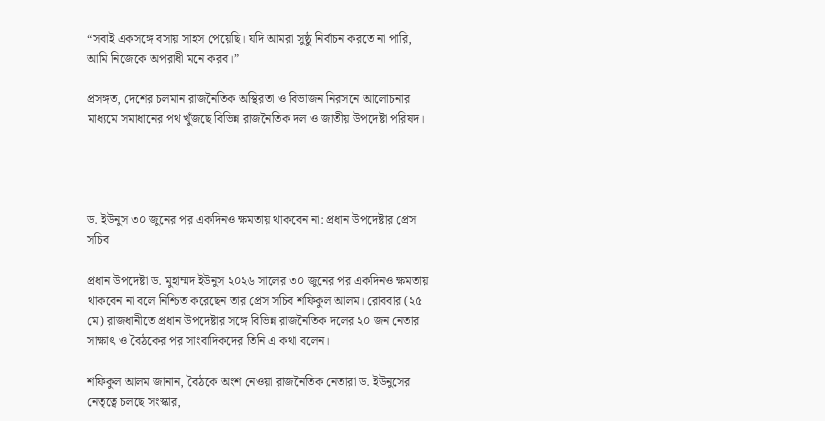“সবাই একসঙ্গে বসায় সাহস পেয়েছি। যদি আমরা সুষ্ঠু নির্বাচন করতে না পারি, আমি নিজেকে অপরাধী মনে করব।”

প্রসঙ্গত, দেশের চলমান রাজনৈতিক অস্থিরতা ও বিভাজন নিরসনে আলোচনার মাধ্যমে সমাধানের পথ খুঁজছে বিভিন্ন রাজনৈতিক দল ও জাতীয় উপদেষ্টা পরিষদ।




ড. ইউনুস ৩০ জুনের পর একদিনও ক্ষমতায় থাকবেন না: প্রধান উপদেষ্টার প্রেস সচিব

প্রধান উপদেষ্টা ড. মুহাম্মদ ইউনুস ২০২৬ সালের ৩০ জুনের পর একদিনও ক্ষমতায় থাকবেন না বলে নিশ্চিত করেছেন তার প্রেস সচিব শফিকুল আলম। রোববার (২৫ মে) রাজধানীতে প্রধান উপদেষ্টার সঙ্গে বিভিন্ন রাজনৈতিক দলের ২০ জন নেতার সাক্ষাৎ ও বৈঠকের পর সাংবাদিকদের তিনি এ কথা বলেন।

শফিকুল আলম জানান, বৈঠকে অংশ নেওয়া রাজনৈতিক নেতারা ড. ইউনুসের নেতৃত্বে চলছে সংস্কার,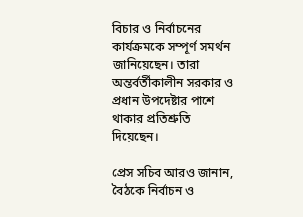বিচার ও নির্বাচনের কার্যক্রমকে সম্পূর্ণ সমর্থন জানিয়েছেন। তারা অন্তর্বর্তীকালীন সরকার ও প্রধান উপদেষ্টার পাশে থাকার প্রতিশ্রুতি দিয়েছেন।

প্রেস সচিব আরও জানান, বৈঠকে নির্বাচন ও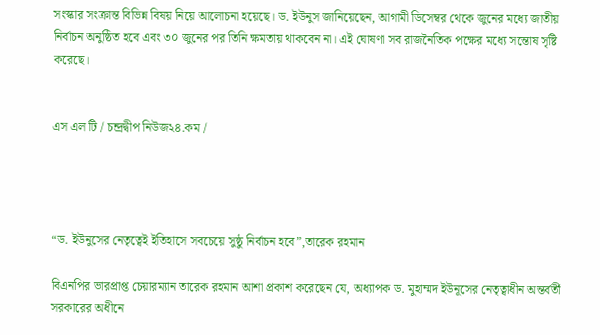সংস্কার সংক্রান্ত বিভিন্ন বিষয় নিয়ে আলোচনা হয়েছে। ড. ইউনুস জানিয়েছেন, আগামী ডিসেম্বর থেকে জুনের মধ্যে জাতীয় নির্বাচন অনুষ্ঠিত হবে এবং ৩০ জুনের পর তিনি ক্ষমতায় থাকবেন না। এই ঘোষণা সব রাজনৈতিক পক্ষের মধ্যে সন্তোষ সৃষ্টি করেছে।


এস এল টি / চন্দ্রদ্বীপ নিউজ২৪.কম /




“ড. ইউনুসের নেতৃত্বেই ইতিহাসে সবচেয়ে সুষ্ঠু নির্বাচন হবে”,তারেক রহমান

বিএনপির ভারপ্রাপ্ত চেয়ারম্যান তারেক রহমান আশা প্রকাশ করেছেন যে, অধ্যাপক ড. মুহাম্মদ ইউনূসের নেতৃত্বাধীন অন্তর্বর্তী সরকারের অধীনে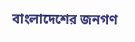বাংলাদেশের জনগণ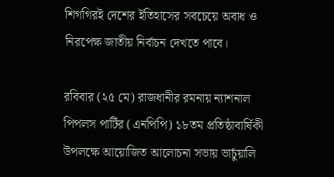শিগগিরই দেশের ইতিহাসের সবচেয়ে অবাধ ও নিরপেক্ষ জাতীয় নির্বাচন দেখতে পাবে।

রবিবার (২৫ মে) রাজধানীর রমনায় ন্যাশনাল পিপলস পার্টির (এনপিপি) ১৮তম প্রতিষ্ঠাবার্ষিকী উপলক্ষে আয়োজিত আলোচনা সভায় ভার্চুয়ালি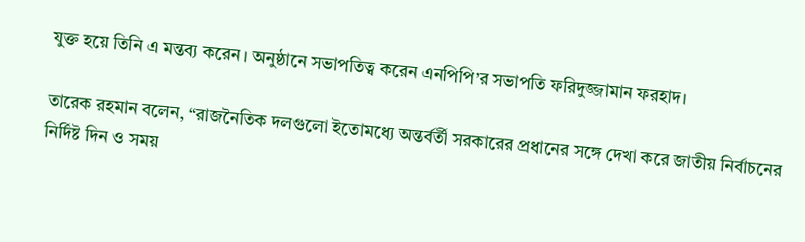যুক্ত হয়ে তিনি এ মন্তব্য করেন। অনুষ্ঠানে সভাপতিত্ব করেন এনপিপি’র সভাপতি ফরিদুজ্জামান ফরহাদ।

তারেক রহমান বলেন, “রাজনৈতিক দলগুলো ইতোমধ্যে অন্তর্বর্তী সরকারের প্রধানের সঙ্গে দেখা করে জাতীয় নির্বাচনের নির্দিষ্ট দিন ও সময়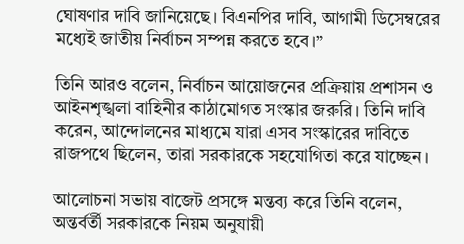ঘোষণার দাবি জানিয়েছে। বিএনপির দাবি, আগামী ডিসেম্বরের মধ্যেই জাতীয় নির্বাচন সম্পন্ন করতে হবে।”

তিনি আরও বলেন, নির্বাচন আয়োজনের প্রক্রিয়ায় প্রশাসন ও আইনশৃঙ্খলা বাহিনীর কাঠামোগত সংস্কার জরুরি। তিনি দাবি করেন, আন্দোলনের মাধ্যমে যারা এসব সংস্কারের দাবিতে রাজপথে ছিলেন, তারা সরকারকে সহযোগিতা করে যাচ্ছেন।

আলোচনা সভায় বাজেট প্রসঙ্গে মন্তব্য করে তিনি বলেন, অন্তর্বর্তী সরকারকে নিয়ম অনুযায়ী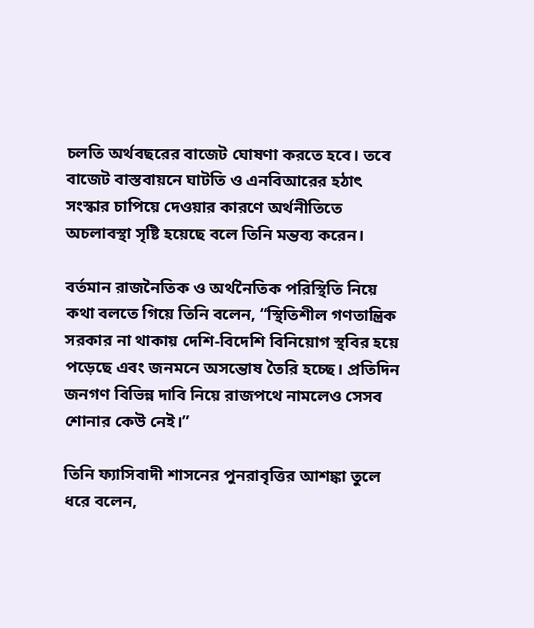চলতি অর্থবছরের বাজেট ঘোষণা করতে হবে। তবে বাজেট বাস্তবায়নে ঘাটতি ও এনবিআরের হঠাৎ সংস্কার চাপিয়ে দেওয়ার কারণে অর্থনীতিতে অচলাবস্থা সৃষ্টি হয়েছে বলে তিনি মন্তব্য করেন।

বর্তমান রাজনৈতিক ও অর্থনৈতিক পরিস্থিতি নিয়ে কথা বলতে গিয়ে তিনি বলেন, “স্থিতিশীল গণতান্ত্রিক সরকার না থাকায় দেশি-বিদেশি বিনিয়োগ স্থবির হয়ে পড়েছে এবং জনমনে অসন্তোষ তৈরি হচ্ছে। প্রতিদিন জনগণ বিভিন্ন দাবি নিয়ে রাজপথে নামলেও সেসব শোনার কেউ নেই।”

তিনি ফ্যাসিবাদী শাসনের পুনরাবৃত্তির আশঙ্কা তুলে ধরে বলেন,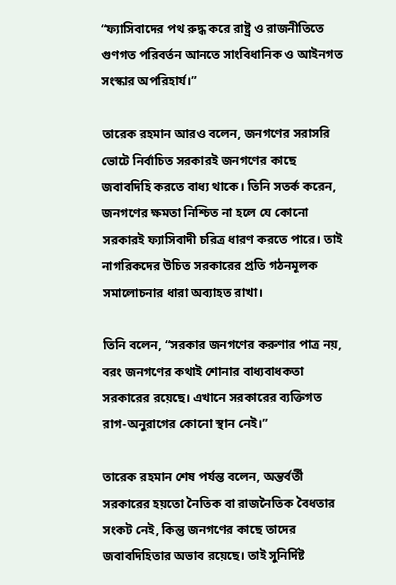“ফ্যাসিবাদের পথ রুদ্ধ করে রাষ্ট্র ও রাজনীতিতে গুণগত পরিবর্তন আনতে সাংবিধানিক ও আইনগত সংস্কার অপরিহার্য।”

তারেক রহমান আরও বলেন, জনগণের সরাসরি ভোটে নির্বাচিত সরকারই জনগণের কাছে জবাবদিহি করতে বাধ্য থাকে। তিনি সতর্ক করেন, জনগণের ক্ষমতা নিশ্চিত না হলে যে কোনো সরকারই ফ্যাসিবাদী চরিত্র ধারণ করতে পারে। তাই নাগরিকদের উচিত সরকারের প্রতি গঠনমূলক সমালোচনার ধারা অব্যাহত রাখা।

তিনি বলেন, “সরকার জনগণের করুণার পাত্র নয়, বরং জনগণের কথাই শোনার বাধ্যবাধকতা সরকারের রয়েছে। এখানে সরকারের ব্যক্তিগত রাগ-অনুরাগের কোনো স্থান নেই।”

তারেক রহমান শেষ পর্যন্ত বলেন, অন্তর্বর্তী সরকারের হয়তো নৈতিক বা রাজনৈতিক বৈধতার সংকট নেই, কিন্তু জনগণের কাছে তাদের জবাবদিহিতার অভাব রয়েছে। তাই সুনির্দিষ্ট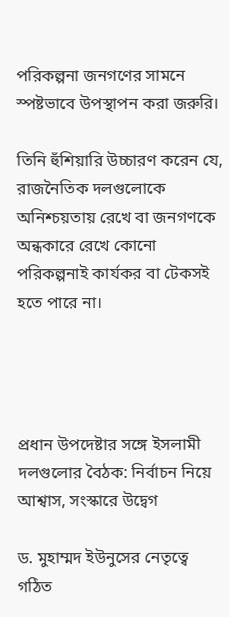পরিকল্পনা জনগণের সামনে স্পষ্টভাবে উপস্থাপন করা জরুরি।

তিনি হুঁশিয়ারি উচ্চারণ করেন যে, রাজনৈতিক দলগুলোকে অনিশ্চয়তায় রেখে বা জনগণকে অন্ধকারে রেখে কোনো পরিকল্পনাই কার্যকর বা টেকসই হতে পারে না।




প্রধান উপদেষ্টার সঙ্গে ইসলামী দলগুলোর বৈঠক: নির্বাচন নিয়ে আশ্বাস, সংস্কারে উদ্বেগ

ড. মুহাম্মদ ইউনুসের নেতৃত্বে গঠিত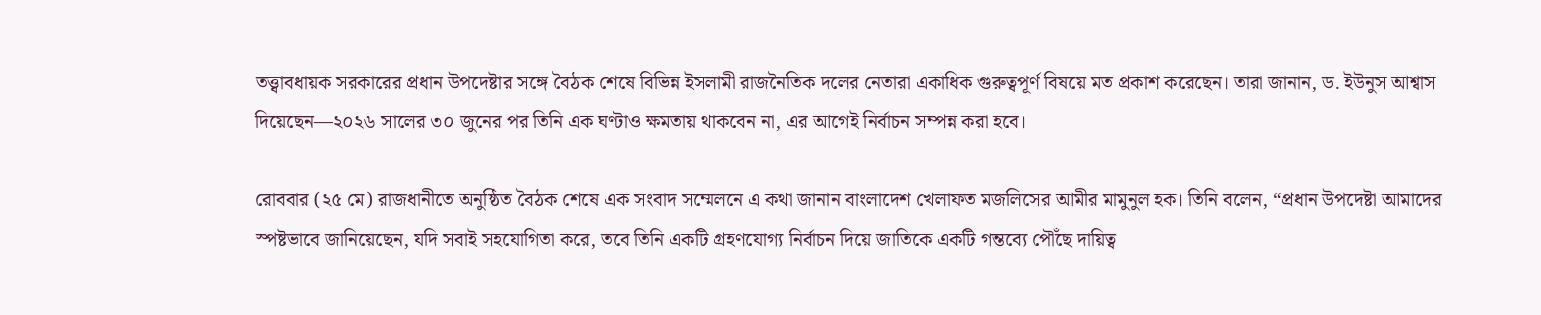তত্ত্বাবধায়ক সরকারের প্রধান উপদেষ্টার সঙ্গে বৈঠক শেষে বিভিন্ন ইসলামী রাজনৈতিক দলের নেতারা একাধিক গুরুত্বপূর্ণ বিষয়ে মত প্রকাশ করেছেন। তারা জানান, ড. ইউনুস আশ্বাস দিয়েছেন—২০২৬ সালের ৩০ জুনের পর তিনি এক ঘণ্টাও ক্ষমতায় থাকবেন না, এর আগেই নির্বাচন সম্পন্ন করা হবে।

রোববার (২৫ মে) রাজধানীতে অনুষ্ঠিত বৈঠক শেষে এক সংবাদ সম্মেলনে এ কথা জানান বাংলাদেশ খেলাফত মজলিসের আমীর মামুনুল হক। তিনি বলেন, “প্রধান উপদেষ্টা আমাদের স্পষ্টভাবে জানিয়েছেন, যদি সবাই সহযোগিতা করে, তবে তিনি একটি গ্রহণযোগ্য নির্বাচন দিয়ে জাতিকে একটি গন্তব্যে পৌঁছে দায়িত্ব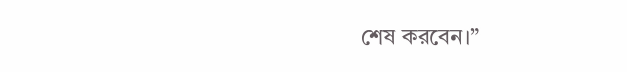শেষ করবেন।”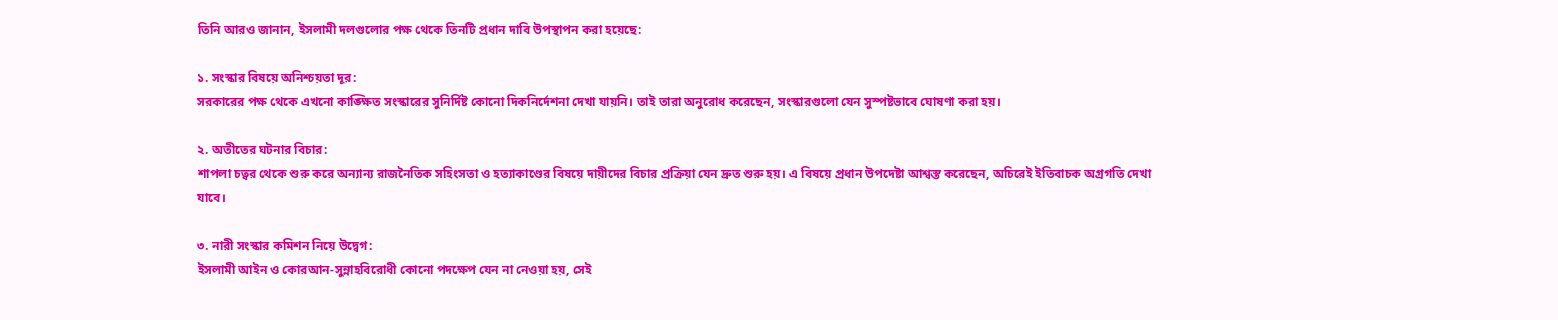তিনি আরও জানান, ইসলামী দলগুলোর পক্ষ থেকে তিনটি প্রধান দাবি উপস্থাপন করা হয়েছে:

১. সংস্কার বিষয়ে অনিশ্চয়তা দূর:
সরকারের পক্ষ থেকে এখনো কাঙ্ক্ষিত সংস্কারের সুনির্দিষ্ট কোনো দিকনির্দেশনা দেখা যায়নি। তাই তারা অনুরোধ করেছেন, সংস্কারগুলো যেন সুস্পষ্টভাবে ঘোষণা করা হয়।

২. অতীতের ঘটনার বিচার:
শাপলা চত্বর থেকে শুরু করে অন্যান্য রাজনৈতিক সহিংসতা ও হত্যাকাণ্ডের বিষয়ে দায়ীদের বিচার প্রক্রিয়া যেন দ্রুত শুরু হয়। এ বিষয়ে প্রধান উপদেষ্টা আশ্বস্ত করেছেন, অচিরেই ইতিবাচক অগ্রগতি দেখা যাবে।

৩. নারী সংস্কার কমিশন নিয়ে উদ্বেগ:
ইসলামী আইন ও কোরআন-সুন্নাহবিরোধী কোনো পদক্ষেপ যেন না নেওয়া হয়, সেই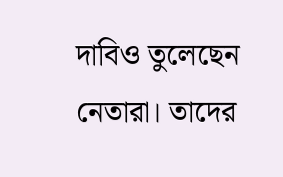দাবিও তুলেছেন নেতারা। তাদের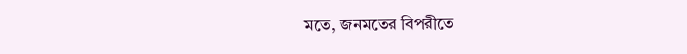মতে, জনমতের বিপরীতে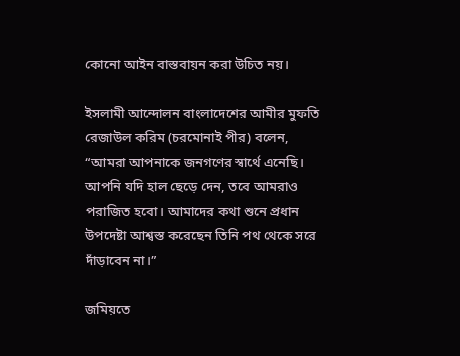কোনো আইন বাস্তবায়ন করা উচিত নয়।

ইসলামী আন্দোলন বাংলাদেশের আমীর মুফতি রেজাউল করিম (চরমোনাই পীর) বলেন, “আমরা আপনাকে জনগণের স্বার্থে এনেছি। আপনি যদি হাল ছেড়ে দেন, তবে আমরাও পরাজিত হবো। আমাদের কথা শুনে প্রধান উপদেষ্টা আশ্বস্ত করেছেন তিনি পথ থেকে সরে দাঁড়াবেন না।”

জমিয়তে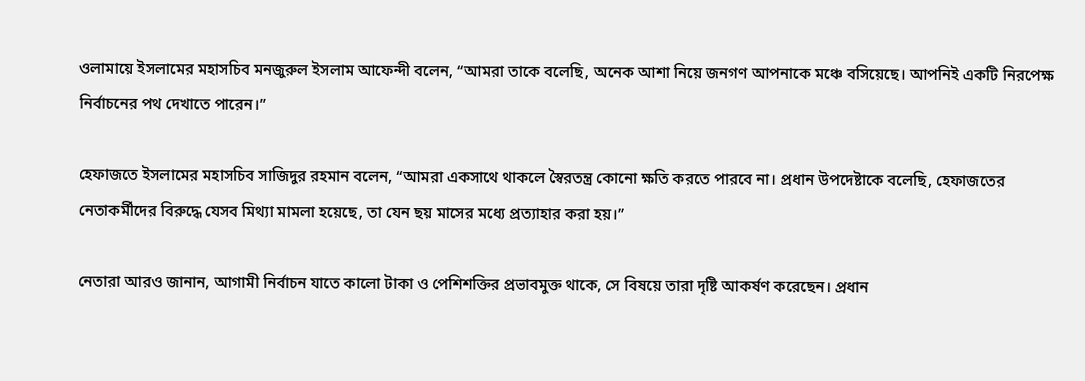ওলামায়ে ইসলামের মহাসচিব মনজুরুল ইসলাম আফেন্দী বলেন, “আমরা তাকে বলেছি, অনেক আশা নিয়ে জনগণ আপনাকে মঞ্চে বসিয়েছে। আপনিই একটি নিরপেক্ষ নির্বাচনের পথ দেখাতে পারেন।”

হেফাজতে ইসলামের মহাসচিব সাজিদুর রহমান বলেন, “আমরা একসাথে থাকলে স্বৈরতন্ত্র কোনো ক্ষতি করতে পারবে না। প্রধান উপদেষ্টাকে বলেছি, হেফাজতের নেতাকর্মীদের বিরুদ্ধে যেসব মিথ্যা মামলা হয়েছে, তা যেন ছয় মাসের মধ্যে প্রত্যাহার করা হয়।”

নেতারা আরও জানান, আগামী নির্বাচন যাতে কালো টাকা ও পেশিশক্তির প্রভাবমুক্ত থাকে, সে বিষয়ে তারা দৃষ্টি আকর্ষণ করেছেন। প্রধান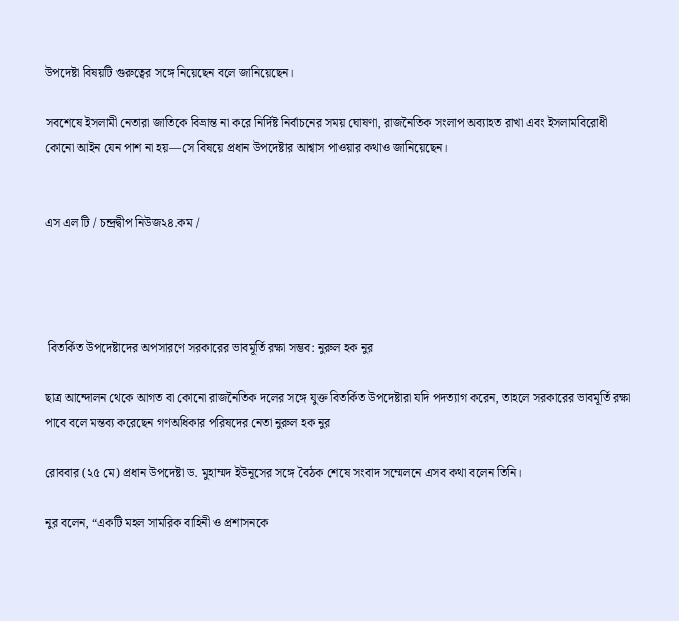উপদেষ্টা বিষয়টি গুরুত্বের সঙ্গে নিয়েছেন বলে জানিয়েছেন।

সবশেষে ইসলামী নেতারা জাতিকে বিভ্রান্ত না করে নির্দিষ্ট নির্বাচনের সময় ঘোষণা, রাজনৈতিক সংলাপ অব্যাহত রাখা এবং ইসলামবিরোধী কোনো আইন যেন পাশ না হয়—সে বিষয়ে প্রধান উপদেষ্টার আশ্বাস পাওয়ার কথাও জানিয়েছেন।


এস এল টি / চন্দ্রদ্বীপ নিউজ২৪.কম /




 বিতর্কিত উপদেষ্টাদের অপসারণে সরকারের ভাবমূর্তি রক্ষা সম্ভব: নুরুল হক নুর

ছাত্র আন্দোলন থেকে আগত বা কোনো রাজনৈতিক দলের সঙ্গে যুক্ত বিতর্কিত উপদেষ্টারা যদি পদত্যাগ করেন, তাহলে সরকারের ভাবমূর্তি রক্ষা পাবে বলে মন্তব্য করেছেন গণঅধিকার পরিষদের নেতা নুরুল হক নুর

রোববার (২৫ মে) প্রধান উপদেষ্টা ড. মুহাম্মদ ইউনূসের সঙ্গে বৈঠক শেষে সংবাদ সম্মেলনে এসব কথা বলেন তিনি।

নুর বলেন, “একটি মহল সামরিক বাহিনী ও প্রশাসনকে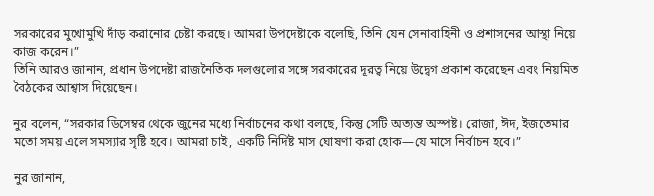সরকারের মুখোমুখি দাঁড় করানোর চেষ্টা করছে। আমরা উপদেষ্টাকে বলেছি, তিনি যেন সেনাবাহিনী ও প্রশাসনের আস্থা নিয়ে কাজ করেন।”
তিনি আরও জানান, প্রধান উপদেষ্টা রাজনৈতিক দলগুলোর সঙ্গে সরকারের দূরত্ব নিয়ে উদ্বেগ প্রকাশ করেছেন এবং নিয়মিত বৈঠকের আশ্বাস দিয়েছেন।

নুর বলেন, “সরকার ডিসেম্বর থেকে জুনের মধ্যে নির্বাচনের কথা বলছে, কিন্তু সেটি অত্যন্ত অস্পষ্ট। রোজা, ঈদ, ইজতেমার মতো সময় এলে সমস্যার সৃষ্টি হবে। আমরা চাই, একটি নির্দিষ্ট মাস ঘোষণা করা হোক—যে মাসে নির্বাচন হবে।”

নুর জানান,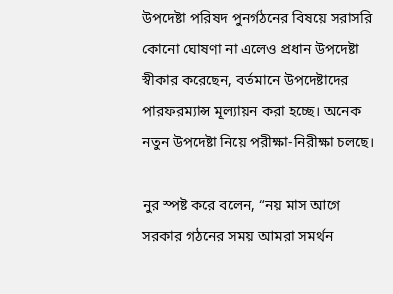উপদেষ্টা পরিষদ পুনর্গঠনের বিষয়ে সরাসরি কোনো ঘোষণা না এলেও প্রধান উপদেষ্টা স্বীকার করেছেন, বর্তমানে উপদেষ্টাদের পারফরম্যান্স মূল্যায়ন করা হচ্ছে। অনেক নতুন উপদেষ্টা নিয়ে পরীক্ষা-নিরীক্ষা চলছে।

নুর স্পষ্ট করে বলেন, “নয় মাস আগে সরকার গঠনের সময় আমরা সমর্থন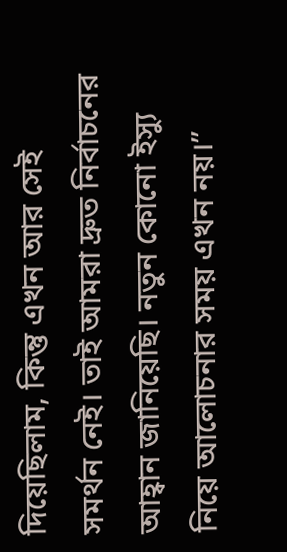দিয়েছিলাম, কিন্তু এখন আর সেই সমর্থন নেই। তাই আমরা দ্রুত নির্বাচনের আহ্বান জানিয়েছি। নতুন কোনো ইস্যু নিয়ে আলোচনার সময় এখন নয়।”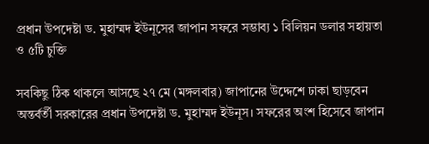প্রধান উপদেষ্টা ড. মুহাম্মদ ইউনূসের জাপান সফরে সম্ভাব্য ১ বিলিয়ন ডলার সহায়তা ও ৫টি চুক্তি

সবকিছু ঠিক থাকলে আসছে ২৭ মে (মঙ্গলবার) জাপানের উদ্দেশে ঢাকা ছাড়বেন অন্তর্বর্তী সরকারের প্রধান উপদেষ্টা ড. মুহাম্মদ ইউনূস। সফরের অংশ হিসেবে জাপান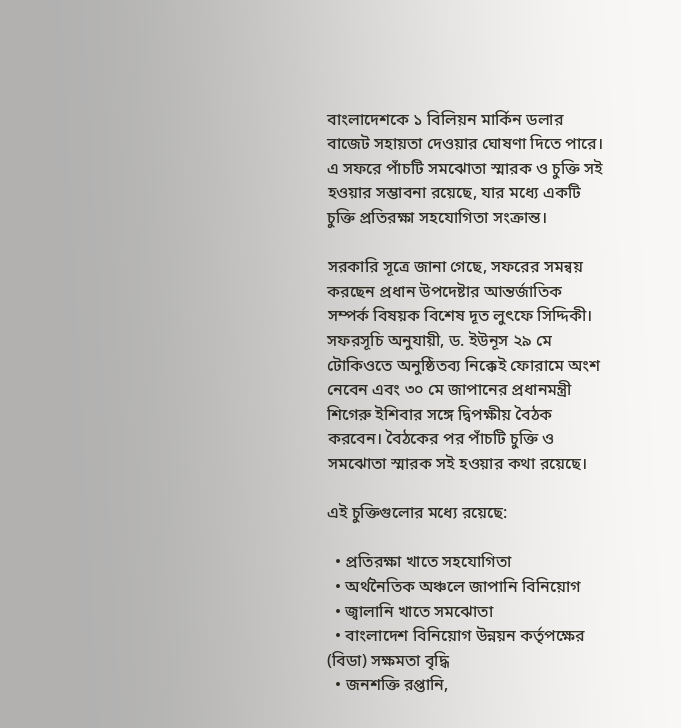বাংলাদেশকে ১ বিলিয়ন মার্কিন ডলার বাজেট সহায়তা দেওয়ার ঘোষণা দিতে পারে। এ সফরে পাঁচটি সমঝোতা স্মারক ও চুক্তি সই হওয়ার সম্ভাবনা রয়েছে, যার মধ্যে একটি চুক্তি প্রতিরক্ষা সহযোগিতা সংক্রান্ত।

সরকারি সূত্রে জানা গেছে, সফরের সমন্বয় করছেন প্রধান উপদেষ্টার আন্তর্জাতিক সম্পর্ক বিষয়ক বিশেষ দূত লুৎফে সিদ্দিকী। সফরসূচি অনুযায়ী, ড. ইউনূস ২৯ মে টোকিওতে অনুষ্ঠিতব্য নিক্কেই ফোরামে অংশ নেবেন এবং ৩০ মে জাপানের প্রধানমন্ত্রী শিগেরু ইশিবার সঙ্গে দ্বিপক্ষীয় বৈঠক করবেন। বৈঠকের পর পাঁচটি চুক্তি ও সমঝোতা স্মারক সই হওয়ার কথা রয়েছে।

এই চুক্তিগুলোর মধ্যে রয়েছে:

  • প্রতিরক্ষা খাতে সহযোগিতা
  • অর্থনৈতিক অঞ্চলে জাপানি বিনিয়োগ
  • জ্বালানি খাতে সমঝোতা
  • বাংলাদেশ বিনিয়োগ উন্নয়ন কর্তৃপক্ষের (বিডা) সক্ষমতা বৃদ্ধি
  • জনশক্তি রপ্তানি,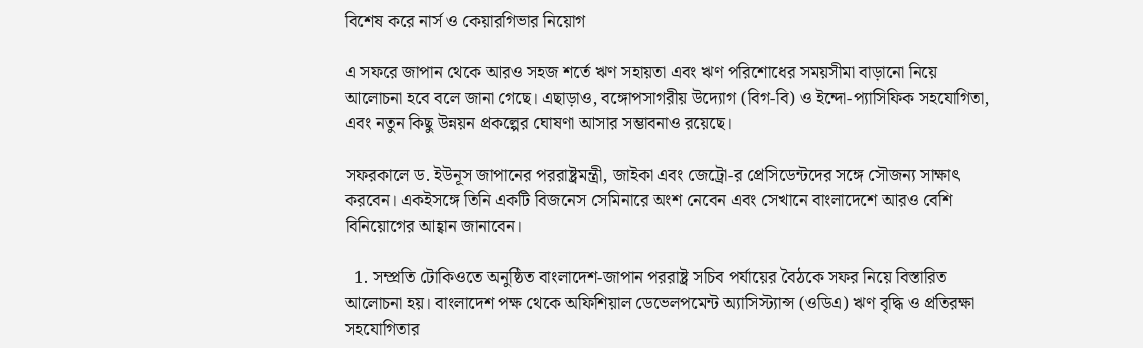বিশেষ করে নার্স ও কেয়ারগিভার নিয়োগ

এ সফরে জাপান থেকে আরও সহজ শর্তে ঋণ সহায়তা এবং ঋণ পরিশোধের সময়সীমা বাড়ানো নিয়ে আলোচনা হবে বলে জানা গেছে। এছাড়াও, বঙ্গোপসাগরীয় উদ্যোগ (বিগ-বি) ও ইন্দো-প্যাসিফিক সহযোগিতা, এবং নতুন কিছু উন্নয়ন প্রকল্পের ঘোষণা আসার সম্ভাবনাও রয়েছে।

সফরকালে ড. ইউনূস জাপানের পররাষ্ট্রমন্ত্রী, জাইকা এবং জেট্রো-র প্রেসিডেন্টদের সঙ্গে সৌজন্য সাক্ষাৎ করবেন। একইসঙ্গে তিনি একটি বিজনেস সেমিনারে অংশ নেবেন এবং সেখানে বাংলাদেশে আরও বেশি বিনিয়োগের আহ্বান জানাবেন।

  1. সম্প্রতি টোকিওতে অনুষ্ঠিত বাংলাদেশ-জাপান পররাষ্ট্র সচিব পর্যায়ের বৈঠকে সফর নিয়ে বিস্তারিত আলোচনা হয়। বাংলাদেশ পক্ষ থেকে অফিশিয়াল ডেভেলপমেন্ট অ্যাসিস্ট্যান্স (ওডিএ) ঋণ বৃদ্ধি ও প্রতিরক্ষা সহযোগিতার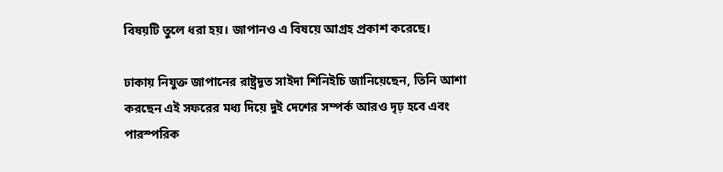বিষয়টি তুলে ধরা হয়। জাপানও এ বিষয়ে আগ্রহ প্রকাশ করেছে।

ঢাকায় নিযুক্ত জাপানের রাষ্ট্রদূত সাইদা শিনিইচি জানিয়েছেন, তিনি আশা করছেন এই সফরের মধ্য দিয়ে দুই দেশের সম্পর্ক আরও দৃঢ় হবে এবং পারস্পরিক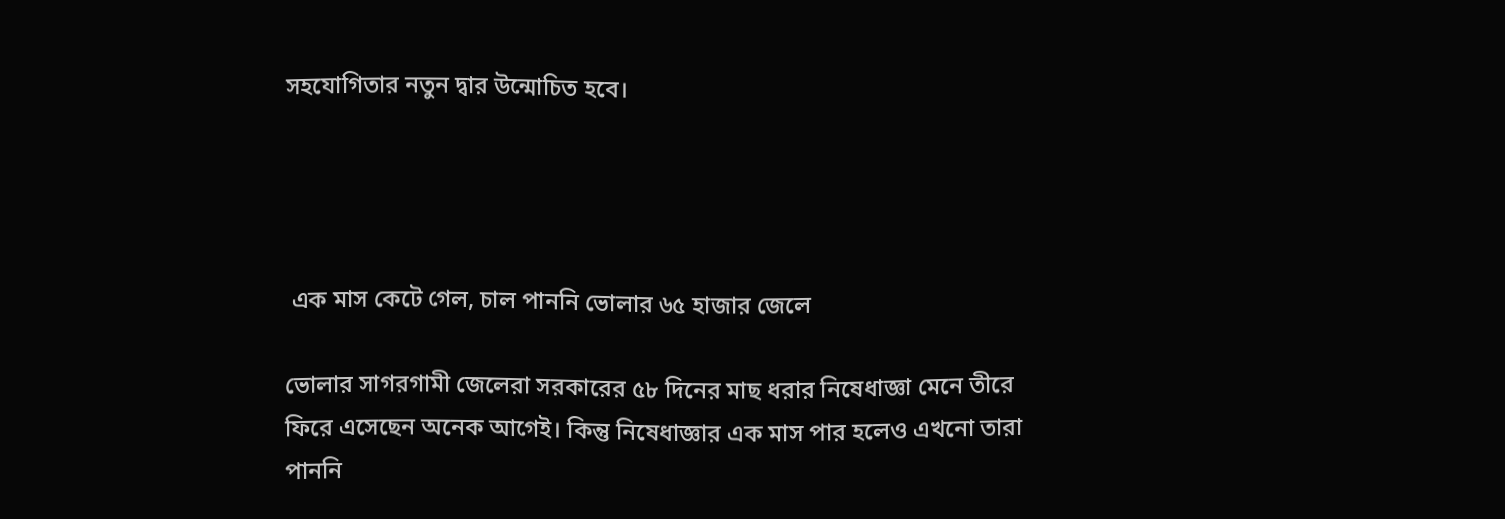সহযোগিতার নতুন দ্বার উন্মোচিত হবে।




 এক মাস কেটে গেল, চাল পাননি ভোলার ৬৫ হাজার জেলে

ভোলার সাগরগামী জেলেরা সরকারের ৫৮ দিনের মাছ ধরার নিষেধাজ্ঞা মেনে তীরে ফিরে এসেছেন অনেক আগেই। কিন্তু নিষেধাজ্ঞার এক মাস পার হলেও এখনো তারা পাননি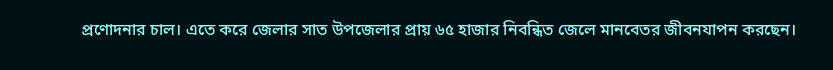প্রণোদনার চাল। এতে করে জেলার সাত উপজেলার প্রায় ৬৫ হাজার নিবন্ধিত জেলে মানবেতর জীবনযাপন করছেন।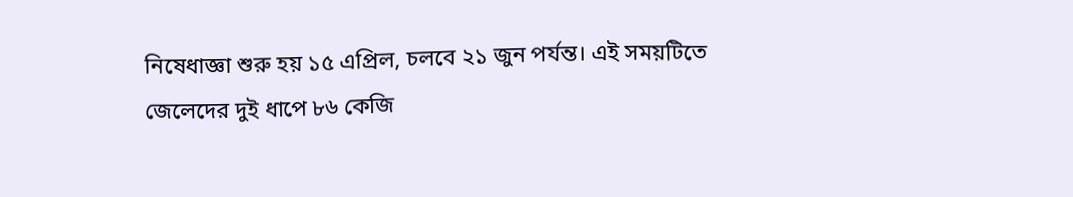নিষেধাজ্ঞা শুরু হয় ১৫ এপ্রিল, চলবে ২১ জুন পর্যন্ত। এই সময়টিতে জেলেদের দুই ধাপে ৮৬ কেজি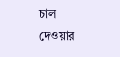চাল দেওয়ার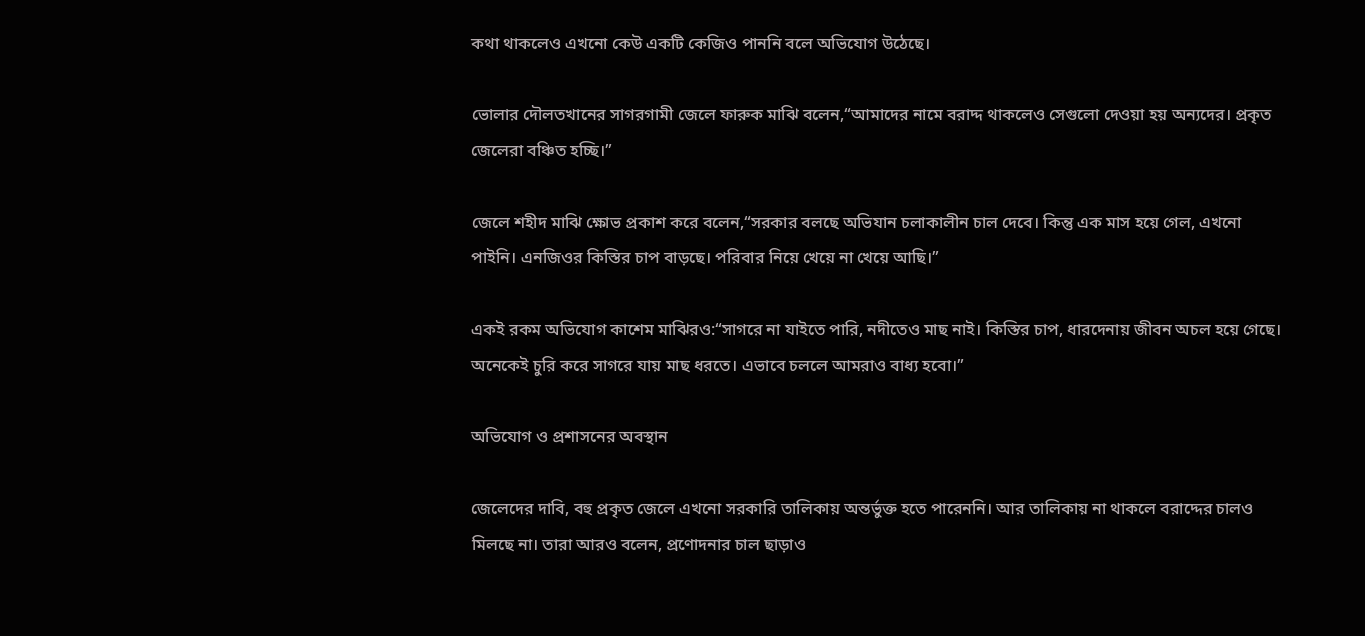কথা থাকলেও এখনো কেউ একটি কেজিও পাননি বলে অভিযোগ উঠেছে।

ভোলার দৌলতখানের সাগরগামী জেলে ফারুক মাঝি বলেন,“আমাদের নামে বরাদ্দ থাকলেও সেগুলো দেওয়া হয় অন্যদের। প্রকৃত জেলেরা বঞ্চিত হচ্ছি।”

জেলে শহীদ মাঝি ক্ষোভ প্রকাশ করে বলেন,“সরকার বলছে অভিযান চলাকালীন চাল দেবে। কিন্তু এক মাস হয়ে গেল, এখনো পাইনি। এনজিওর কিস্তির চাপ বাড়ছে। পরিবার নিয়ে খেয়ে না খেয়ে আছি।”

একই রকম অভিযোগ কাশেম মাঝিরও:“সাগরে না যাইতে পারি, নদীতেও মাছ নাই। কিস্তির চাপ, ধারদেনায় জীবন অচল হয়ে গেছে। অনেকেই চুরি করে সাগরে যায় মাছ ধরতে। এভাবে চললে আমরাও বাধ্য হবো।”

অভিযোগ ও প্রশাসনের অবস্থান

জেলেদের দাবি, বহু প্রকৃত জেলে এখনো সরকারি তালিকায় অন্তর্ভুক্ত হতে পারেননি। আর তালিকায় না থাকলে বরাদ্দের চালও মিলছে না। তারা আরও বলেন, প্রণোদনার চাল ছাড়াও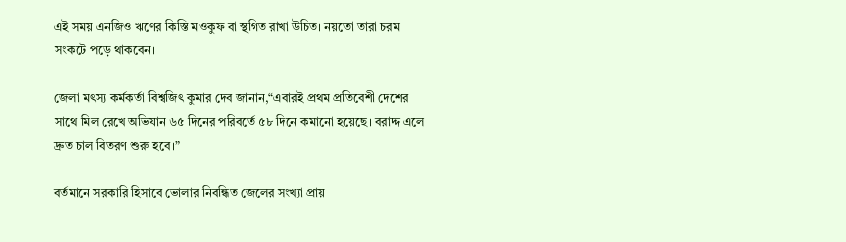এই সময় এনজিও ঋণের কিস্তি মওকুফ বা স্থগিত রাখা উচিত। নয়তো তারা চরম সংকটে পড়ে থাকবেন।

জেলা মৎস্য কর্মকর্তা বিশ্বজিৎ কুমার দেব জানান,“এবারই প্রথম প্রতিবেশী দেশের সাথে মিল রেখে অভিযান ৬৫ দিনের পরিবর্তে ৫৮ দিনে কমানো হয়েছে। বরাদ্দ এলে দ্রুত চাল বিতরণ শুরু হবে।”

বর্তমানে সরকারি হিসাবে ভোলার নিবন্ধিত জেলের সংখ্যা প্রায়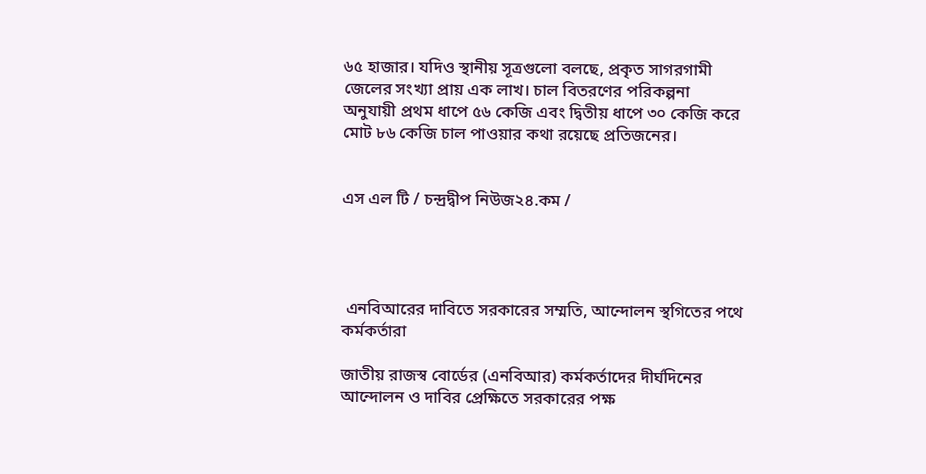৬৫ হাজার। যদিও স্থানীয় সূত্রগুলো বলছে, প্রকৃত সাগরগামী জেলের সংখ্যা প্রায় এক লাখ। চাল বিতরণের পরিকল্পনা অনুযায়ী প্রথম ধাপে ৫৬ কেজি এবং দ্বিতীয় ধাপে ৩০ কেজি করে মোট ৮৬ কেজি চাল পাওয়ার কথা রয়েছে প্রতিজনের।


এস এল টি / চন্দ্রদ্বীপ নিউজ২৪.কম /




 এনবিআরের দাবিতে সরকারের সম্মতি, আন্দোলন স্থগিতের পথে কর্মকর্তারা

জাতীয় রাজস্ব বোর্ডের (এনবিআর) কর্মকর্তাদের দীর্ঘদিনের আন্দোলন ও দাবির প্রেক্ষিতে সরকারের পক্ষ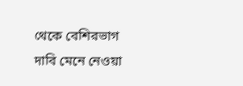থেকে বেশিরভাগ দাবি মেনে নেওয়া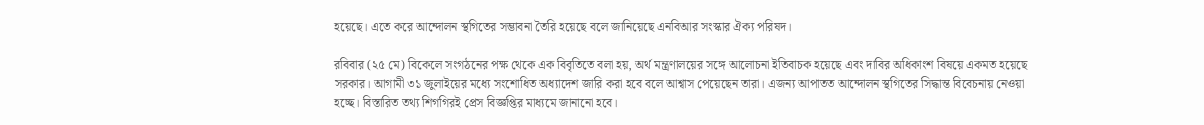হয়েছে। এতে করে আন্দোলন স্থগিতের সম্ভাবনা তৈরি হয়েছে বলে জানিয়েছে এনবিআর সংস্কার ঐক্য পরিষদ।

রবিবার (২৫ মে) বিকেলে সংগঠনের পক্ষ থেকে এক বিবৃতিতে বলা হয়, অর্থ মন্ত্রণালয়ের সঙ্গে আলোচনা ইতিবাচক হয়েছে এবং দাবির অধিকাংশ বিষয়ে একমত হয়েছে সরকার। আগামী ৩১ জুলাইয়ের মধ্যে সংশোধিত অধ্যাদেশ জারি করা হবে বলে আশ্বাস পেয়েছেন তারা। এজন্য আপাতত আন্দোলন স্থগিতের সিদ্ধান্ত বিবেচনায় নেওয়া হচ্ছে। বিস্তারিত তথ্য শিগগিরই প্রেস বিজ্ঞপ্তির মাধ্যমে জানানো হবে।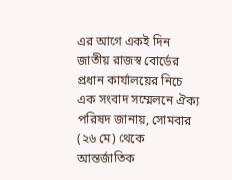এর আগে একই দিন জাতীয় রাজস্ব বোর্ডের প্রধান কার্যালয়ের নিচে এক সংবাদ সম্মেলনে ঐক্য পরিষদ জানায়, সোমবার (২৬ মে) থেকে আন্তর্জাতিক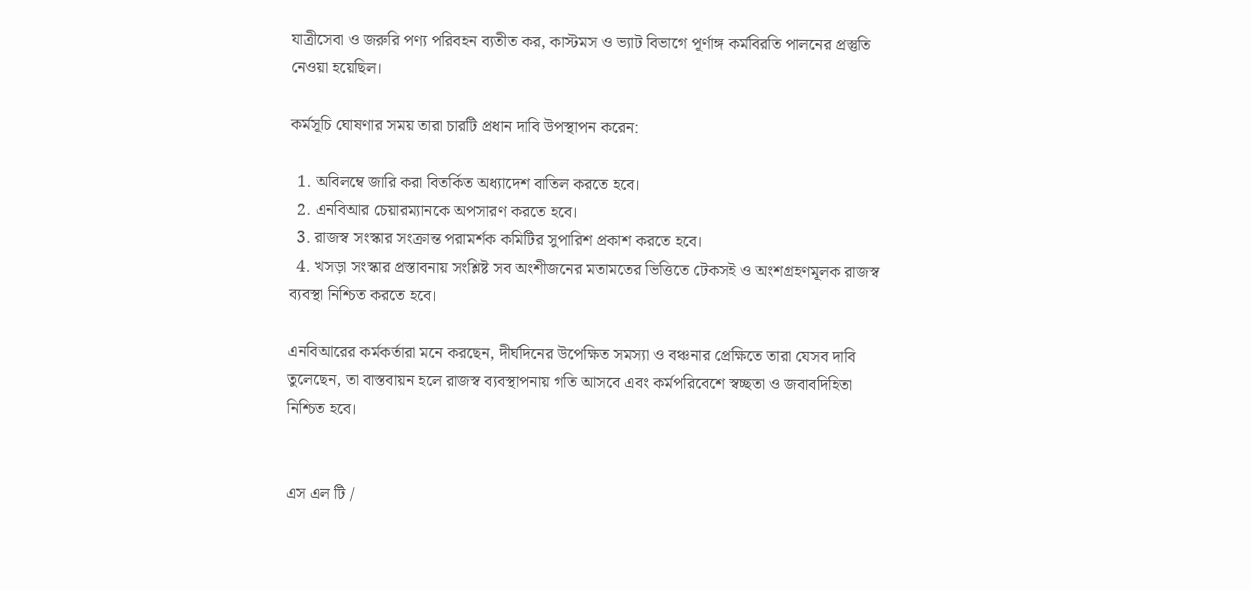যাত্রীসেবা ও জরুরি পণ্য পরিবহন ব্যতীত কর, কাস্টমস ও ভ্যাট বিভাগে পূর্ণাঙ্গ কর্মবিরতি পালনের প্রস্তুতি নেওয়া হয়েছিল।

কর্মসূচি ঘোষণার সময় তারা চারটি প্রধান দাবি উপস্থাপন করেন:

  1. অবিলম্বে জারি করা বিতর্কিত অধ্যাদেশ বাতিল করতে হবে।
  2. এনবিআর চেয়ারম্যানকে অপসারণ করতে হবে।
  3. রাজস্ব সংস্কার সংক্রান্ত পরামর্শক কমিটির সুপারিশ প্রকাশ করতে হবে।
  4. খসড়া সংস্কার প্রস্তাবনায় সংশ্লিষ্ট সব অংশীজনের মতামতের ভিত্তিতে টেকসই ও অংশগ্রহণমূলক রাজস্ব ব্যবস্থা নিশ্চিত করতে হবে।

এনবিআরের কর্মকর্তারা মনে করছেন, দীর্ঘদিনের উপেক্ষিত সমস্যা ও বঞ্চনার প্রেক্ষিতে তারা যেসব দাবি তুলেছেন, তা বাস্তবায়ন হলে রাজস্ব ব্যবস্থাপনায় গতি আসবে এবং কর্মপরিবেশে স্বচ্ছতা ও জবাবদিহিতা নিশ্চিত হবে।


এস এল টি /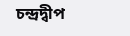চন্দ্রদ্বীপ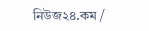নিউজ২৪.কম /